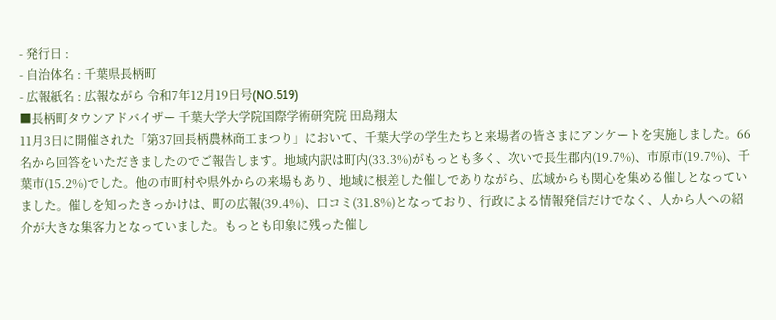- 発行日 :
- 自治体名 : 千葉県長柄町
- 広報紙名 : 広報ながら 令和7年12月19日号(NO.519)
■長柄町タウンアドバイザー 千葉大学大学院国際学術研究院 田島翔太
11月3日に開催された「第37回長柄農林商工まつり」において、千葉大学の学生たちと来場者の皆さまにアンケートを実施しました。66名から回答をいただきましたのでご報告します。地域内訳は町内(33.3%)がもっとも多く、次いで長生郡内(19.7%)、市原市(19.7%)、千葉市(15.2%)でした。他の市町村や県外からの来場もあり、地域に根差した催しでありながら、広域からも関心を集める催しとなっていました。催しを知ったきっかけは、町の広報(39.4%)、口コミ(31.8%)となっており、行政による情報発信だけでなく、人から人への紹介が大きな集客力となっていました。もっとも印象に残った催し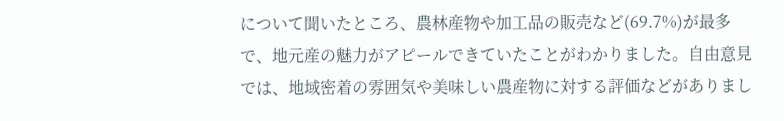について聞いたところ、農林産物や加工品の販売など(69.7%)が最多で、地元産の魅力がアピールできていたことがわかりました。自由意見では、地域密着の雰囲気や美味しい農産物に対する評価などがありまし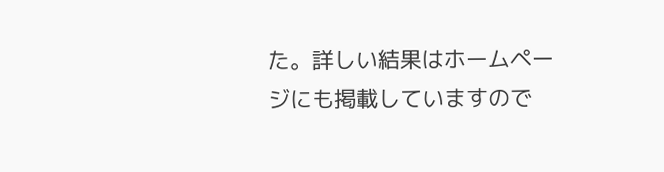た。詳しい結果はホームページにも掲載していますので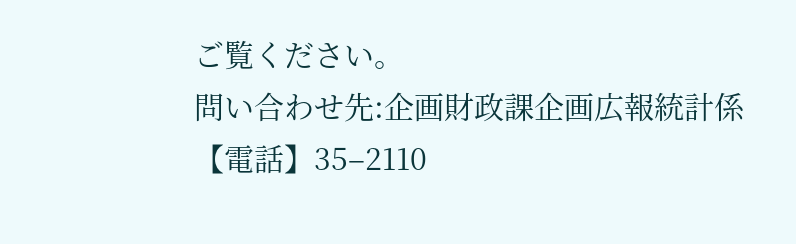ご覧ください。
問い合わせ先:企画財政課企画広報統計係
【電話】35–2110